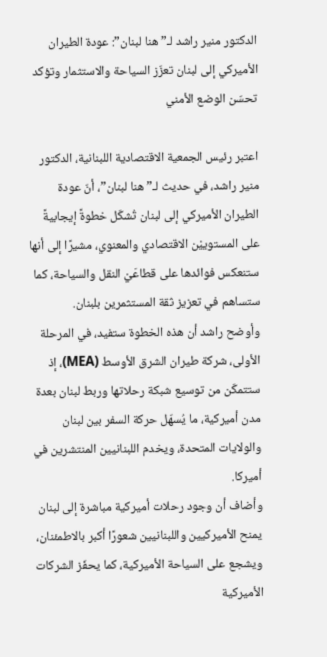الدكتور منير راشد لـ”هنا لبنان”: عودة الطيران الأميركي إلى لبنان تعزّز السياحة والاستثمار وتؤكد تحسّن الوضع الأمني

اعتبر رئيس الجمعية الاقتصادية اللبنانية، الدكتور منير راشد، في حديث لـ”هنا لبنان”، أنّ عودة الطيران الأميركي إلى لبنان تُشكّل خطوةً إيجابيةً على المستوييْن الاقتصادي والمعنوي، مشيرًا إلى أنها ستنعكس فوائدها على قطاعَيْ النقل والسياحة، كما ستساهم في تعزيز ثقة المستثمرين بلبنان.
وأوضح راشد أن هذه الخطوة ستفيد، في المرحلة الأولى، شركة طيران الشرق الأوسط (MEA)، إذ ستتمكّن من توسيع شبكة رحلاتها وربط لبنان بعدة مدن أميركية، ما يُسهّل حركة السفر بين لبنان والولايات المتحدة، ويخدم اللبنانيين المنتشرين في أميركا.
وأضاف أن وجود رحلات أميركية مباشرة إلى لبنان يمنح الأميركيين واللبنانيين شعورًا أكبر بالاطمئنان، ويشجع على السياحة الأميركية، كما يحفّز الشركات الأميركية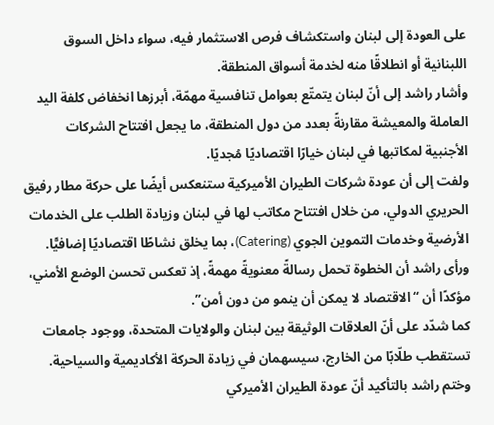على العودة إلى لبنان واستكشاف فرص الاستثمار فيه، سواء داخل السوق اللبنانية أو انطلاقًا منه لخدمة أسواق المنطقة.
وأشار راشد إلى أنّ لبنان يتمتّع بعوامل تنافسية مهمّة، أبرزها انخفاض كلفة اليد العاملة والمعيشة مقارنةً بعدد من دول المنطقة، ما يجعل افتتاح الشركات الأجنبية لمكاتبها في لبنان خيارًا اقتصاديًا مُجديًا.
ولفت إلى أن عودة شركات الطيران الأميركية ستنعكس أيضًا على حركة مطار رفيق الحريري الدولي، من خلال افتتاح مكاتب لها في لبنان وزيادة الطلب على الخدمات الأرضية وخدمات التموين الجوي (Catering)، بما يخلق نشاطًا اقتصاديًا إضافيًّا.
ورأى راشد أن الخطوة تحمل رسالةً معنويةً مهمةً، إذ تعكس تحسن الوضع الأمني، مؤكدًا أن “الاقتصاد لا يمكن أن ينمو من دون أمن”.
كما شدّد على أنّ العلاقات الوثيقة بين لبنان والولايات المتحدة، ووجود جامعات تستقطب طلّابًا من الخارج، سيسهمان في زيادة الحركة الأكاديمية والسياحية.
وختم راشد بالتأكيد أنّ عودة الطيران الأميركي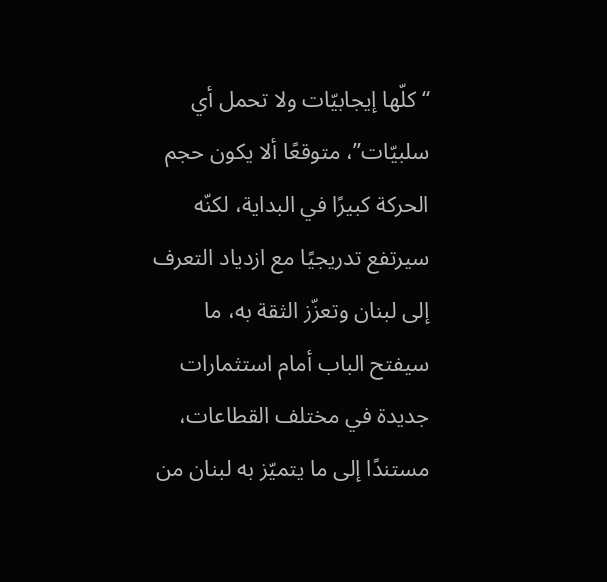“كلّها إيجابيّات ولا تحمل أي سلبيّات”، متوقعًا ألا يكون حجم الحركة كبيرًا في البداية، لكنّه سيرتفع تدريجيًا مع ازدياد التعرف إلى لبنان وتعزّز الثقة به، ما سيفتح الباب أمام استثمارات جديدة في مختلف القطاعات، مستندًا إلى ما يتميّز به لبنان من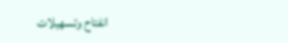انفتاح وتسهيلات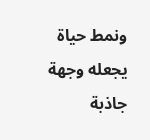ونمط حياة يجعله وجهة جاذبة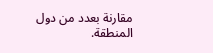مقارنة بعدد من دول المنطقة.